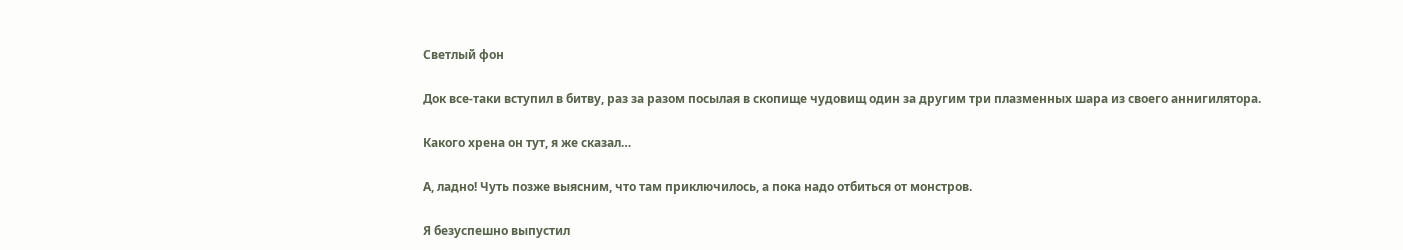Светлый фон

Док все-таки вступил в битву, раз за разом посылая в скопище чудовищ один за другим три плазменных шара из своего аннигилятора.

Какого хрена он тут, я же сказал…

А, ладно! Чуть позже выясним, что там приключилось, а пока надо отбиться от монстров.

Я безуспешно выпустил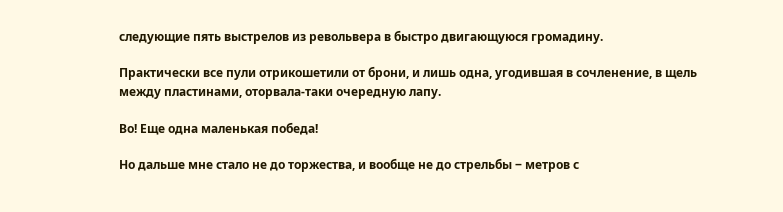следующие пять выстрелов из револьвера в быстро двигающуюся громадину.

Практически все пули отрикошетили от брони, и лишь одна, угодившая в сочленение, в щель между пластинами, оторвала-таки очередную лапу.

Во! Еще одна маленькая победа!

Но дальше мне стало не до торжества, и вообще не до стрельбы ‒ метров с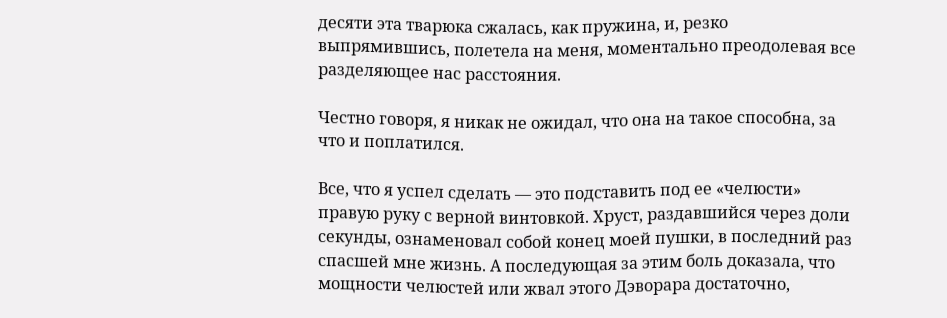десяти эта тварюка сжалась, как пружина, и, резко выпрямившись, полетела на меня, моментально преодолевая все разделяющее нас расстояния.

Честно говоря, я никак не ожидал, что она на такое способна, за что и поплатился.

Все, что я успел сделать — это подставить под ее «челюсти» правую руку с верной винтовкой. Хруст, раздавшийся через доли секунды, ознаменовал собой конец моей пушки, в последний раз спасшей мне жизнь. А последующая за этим боль доказала, что мощности челюстей или жвал этого Дэворара достаточно,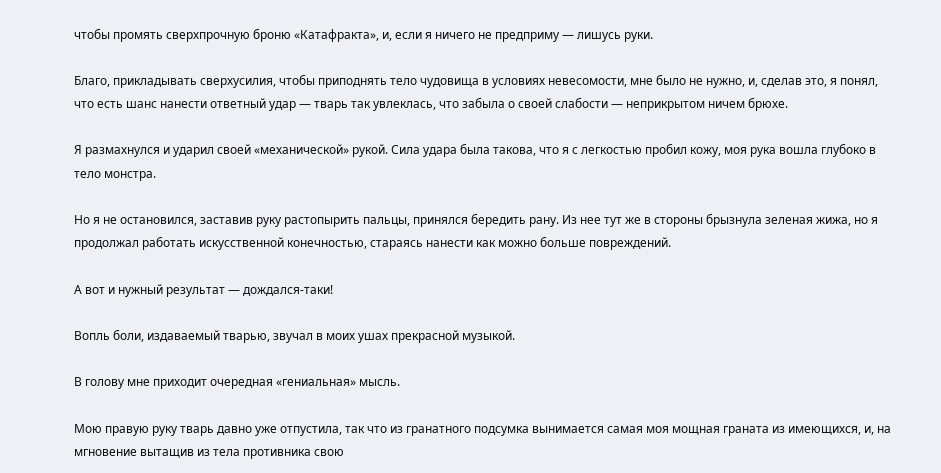чтобы промять сверхпрочную броню «Катафракта», и, если я ничего не предприму — лишусь руки.

Благо, прикладывать сверхусилия, чтобы приподнять тело чудовища в условиях невесомости, мне было не нужно, и, сделав это, я понял, что есть шанс нанести ответный удар — тварь так увлеклась, что забыла о своей слабости — неприкрытом ничем брюхе.

Я размахнулся и ударил своей «механической» рукой. Сила удара была такова, что я с легкостью пробил кожу, моя рука вошла глубоко в тело монстра.

Но я не остановился, заставив руку растопырить пальцы, принялся бередить рану. Из нее тут же в стороны брызнула зеленая жижа, но я продолжал работать искусственной конечностью, стараясь нанести как можно больше повреждений.

А вот и нужный результат — дождался-таки!

Вопль боли, издаваемый тварью, звучал в моих ушах прекрасной музыкой.

В голову мне приходит очередная «гениальная» мысль.

Мою правую руку тварь давно уже отпустила, так что из гранатного подсумка вынимается самая моя мощная граната из имеющихся, и, на мгновение вытащив из тела противника свою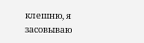клешню, я засовываю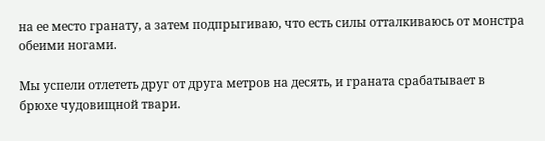на ее место гранату, а затем подпрыгиваю, что есть силы отталкиваюсь от монстра обеими ногами.

Мы успели отлететь друг от друга метров на десять, и граната срабатывает в брюхе чудовищной твари.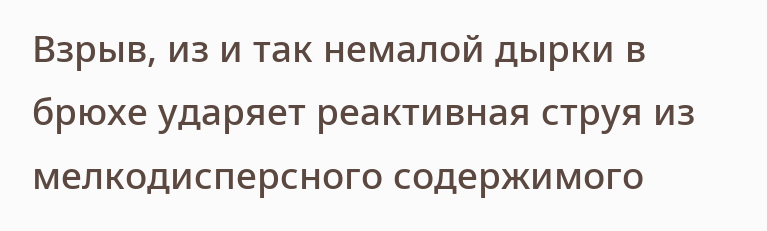Взрыв, из и так немалой дырки в брюхе ударяет реактивная струя из мелкодисперсного содержимого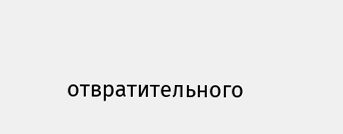отвратительного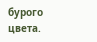бурого цвета.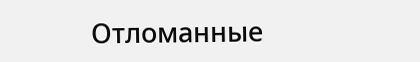Отломанные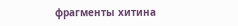фрагменты хитина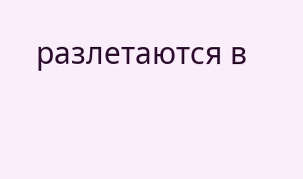разлетаются в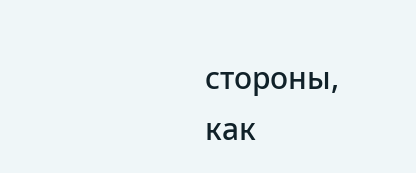стороны, как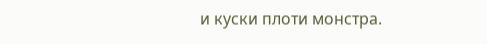и куски плоти монстра.